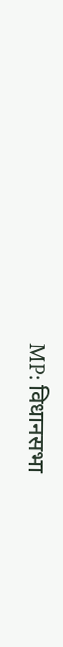MP: विधानसभा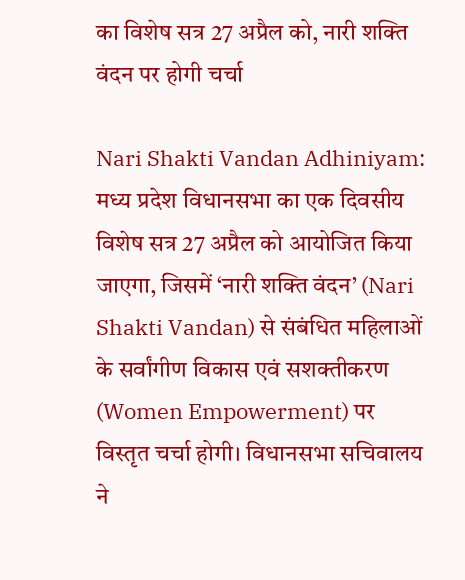का विशेष सत्र 27 अप्रैल को, नारी शक्ति वंदन पर होगी चर्चा

Nari Shakti Vandan Adhiniyam: मध्य प्रदेश विधानसभा का एक दिवसीय विशेष सत्र 27 अप्रैल को आयोजित किया जाएगा, जिसमें ‘नारी शक्ति वंदन’ (Nari Shakti Vandan) से संबंधित महिलाओं के सर्वांगीण विकास एवं सशक्तीकरण (Women Empowerment) पर विस्तृत चर्चा होगी। विधानसभा सचिवालय ने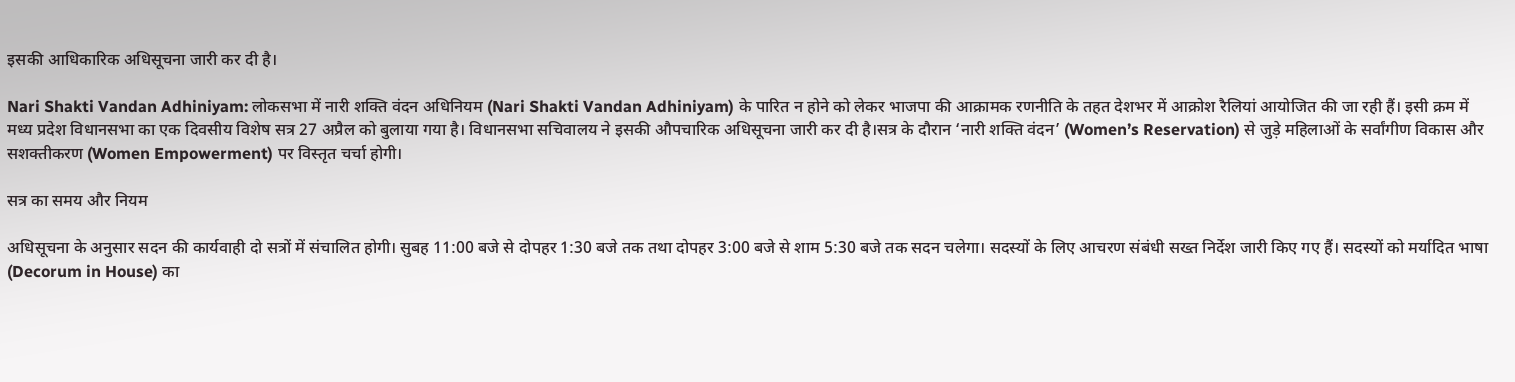इसकी आधिकारिक अधिसूचना जारी कर दी है।

Nari Shakti Vandan Adhiniyam: लोकसभा में नारी शक्ति वंदन अधिनियम (Nari Shakti Vandan Adhiniyam) के पारित न होने को लेकर भाजपा की आक्रामक रणनीति के तहत देशभर में आक्रोश रैलियां आयोजित की जा रही हैं। इसी क्रम में मध्य प्रदेश विधानसभा का एक दिवसीय विशेष सत्र 27 अप्रैल को बुलाया गया है। विधानसभा सचिवालय ने इसकी औपचारिक अधिसूचना जारी कर दी है।सत्र के दौरान ‘नारी शक्ति वंदन’ (Women’s Reservation) से जुड़े महिलाओं के सर्वांगीण विकास और सशक्तीकरण (Women Empowerment) पर विस्तृत चर्चा होगी।

सत्र का समय और नियम

अधिसूचना के अनुसार सदन की कार्यवाही दो सत्रों में संचालित होगी। सुबह 11:00 बजे से दोपहर 1:30 बजे तक तथा दोपहर 3:00 बजे से शाम 5:30 बजे तक सदन चलेगा। सदस्यों के लिए आचरण संबंधी सख्त निर्देश जारी किए गए हैं। सदस्यों को मर्यादित भाषा (Decorum in House) का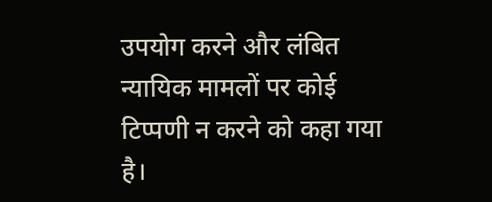उपयोग करने और लंबित न्यायिक मामलों पर कोई टिप्पणी न करने को कहा गया है।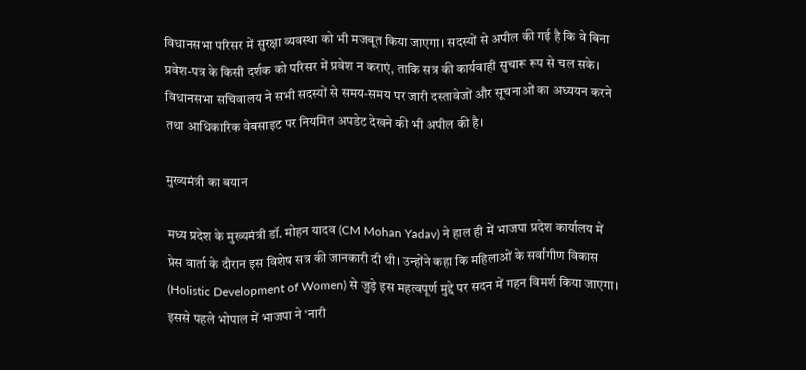विधानसभा परिसर में सुरक्षा व्यवस्था को भी मजबूत किया जाएगा। सदस्यों से अपील की गई है कि वे बिना प्रवेश-पत्र के किसी दर्शक को परिसर में प्रवेश न कराएं, ताकि सत्र की कार्यवाही सुचारू रूप से चल सके। विधानसभा सचिवालय ने सभी सदस्यों से समय-समय पर जारी दस्तावेजों और सूचनाओं का अध्ययन करने तथा आधिकारिक वेबसाइट पर नियमित अपडेट देखने की भी अपील की है।

मुख्यमंत्री का बयान

मध्य प्रदेश के मुख्यमंत्री डॉ. मोहन यादव (CM Mohan Yadav) ने हाल ही में भाजपा प्रदेश कार्यालय में प्रेस वार्ता के दौरान इस विशेष सत्र की जानकारी दी थी। उन्होंने कहा कि महिलाओं के सर्वांगीण विकास (Holistic Development of Women) से जुड़े इस महत्वपूर्ण मुद्दे पर सदन में गहन विमर्श किया जाएगा। इससे पहले भोपाल में भाजपा ने ‘नारी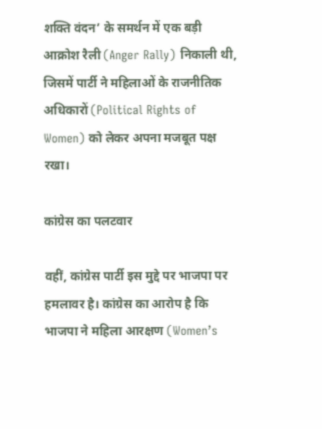शक्ति वंदन’ के समर्थन में एक बड़ी आक्रोश रैली (Anger Rally) निकाली थी, जिसमें पार्टी ने महिलाओं के राजनीतिक अधिकारों (Political Rights of Women) को लेकर अपना मजबूत पक्ष रखा।

कांग्रेस का पलटवार

वहीं, कांग्रेस पार्टी इस मुद्दे पर भाजपा पर हमलावर है। कांग्रेस का आरोप है कि भाजपा ने महिला आरक्षण (Women’s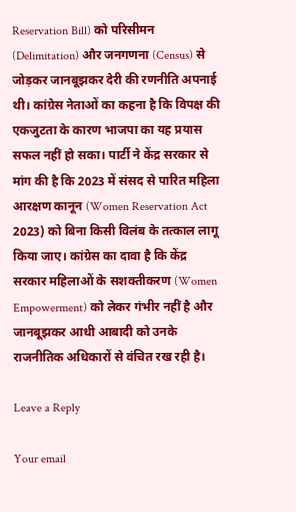Reservation Bill) को परिसीमन (Delimitation) और जनगणना (Census) से जोड़कर जानबूझकर देरी की रणनीति अपनाई थी। कांग्रेस नेताओं का कहना है कि विपक्ष की एकजुटता के कारण भाजपा का यह प्रयास सफल नहीं हो सका। पार्टी ने केंद्र सरकार से मांग की है कि 2023 में संसद से पारित महिला आरक्षण कानून (Women Reservation Act 2023) को बिना किसी विलंब के तत्काल लागू किया जाए। कांग्रेस का दावा है कि केंद्र सरकार महिलाओं के सशक्तीकरण (Women Empowerment) को लेकर गंभीर नहीं है और जानबूझकर आधी आबादी को उनके राजनीतिक अधिकारों से वंचित रख रही है।

Leave a Reply

Your email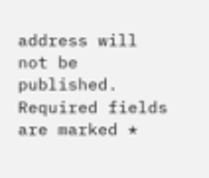address will not be published. Required fields are marked *